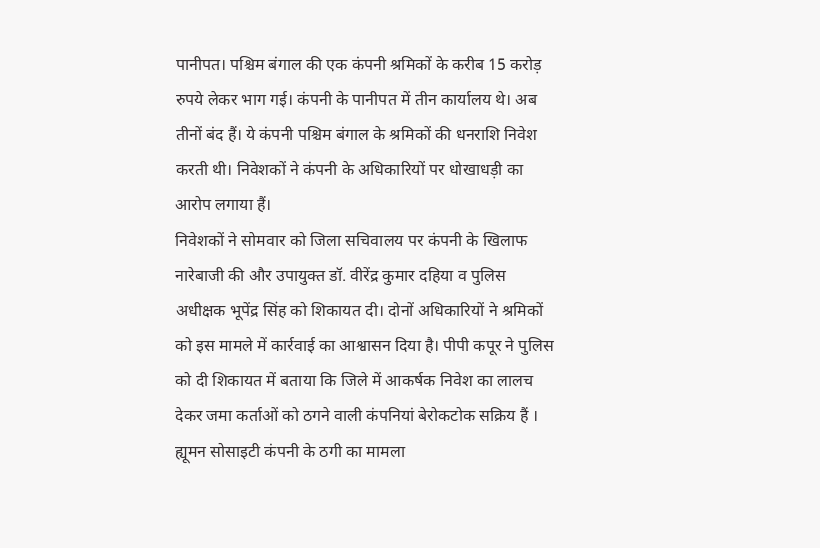पानीपत। पश्चिम बंगाल की एक कंपनी श्रमिकों के करीब 15 करोड़ रुपये लेकर भाग गई। कंपनी के पानीपत में तीन कार्यालय थे। अब तीनों बंद हैं। ये कंपनी पश्चिम बंगाल के श्रमिकों की धनराशि निवेश करती थी। निवेशकों ने कंपनी के अधिकारियों पर धोखाधड़ी का आरोप लगाया हैं।
निवेशकों ने सोमवार को जिला सचिवालय पर कंपनी के खिलाफ नारेबाजी की और उपायुक्त डॉ. वीरेंद्र कुमार दहिया व पुलिस अधीक्षक भूपेंद्र सिंह को शिकायत दी। दोनों अधिकारियों ने श्रमिकों को इस मामले में कार्रवाई का आश्वासन दिया है। पीपी कपूर ने पुलिस को दी शिकायत में बताया कि जिले में आकर्षक निवेश का लालच देकर जमा कर्ताओं को ठगने वाली कंपनियां बेरोकटोक सक्रिय हैं ।
ह्यूमन सोसाइटी कंपनी के ठगी का मामला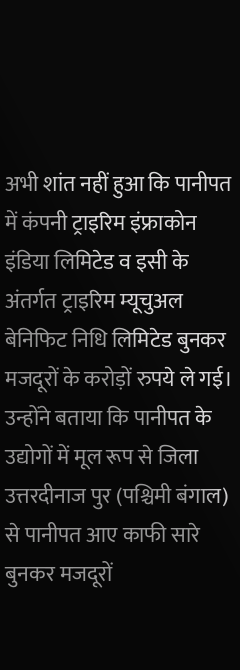अभी शांत नहीं हुआ कि पानीपत में कंपनी ट्राइरिम इंफ्राकोन इंडिया लिमिटेड व इसी के अंतर्गत ट्राइरिम म्यूचुअल बेनिफिट निधि लिमिटेड बुनकर मजदूरों के करोड़ों रुपये ले गई। उन्होंने बताया कि पानीपत के उद्योगों में मूल रूप से जिला उत्तरदीनाज पुर (पश्चिमी बंगाल) से पानीपत आए काफी सारे बुनकर मजदूरों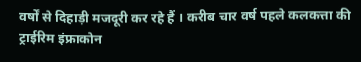वर्षों से दिहाड़ी मजदूरी कर रहे हैं । करीब चार वर्ष पहले कलकत्ता की ट्राईरिम इंफ्राकोन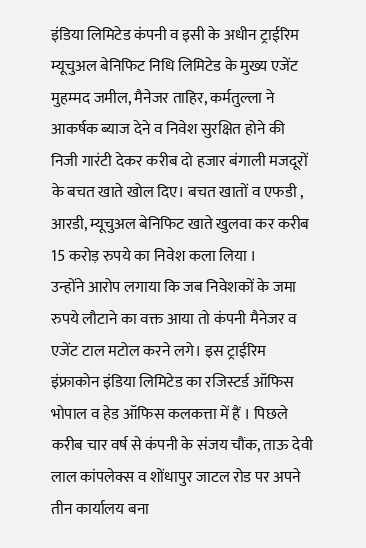इंडिया लिमिटेड कंपनी व इसी के अधीन ट्राईरिम म्यूचुअल बेनिफिट निधि लिमिटेड के मुख्य एजेंट मुहम्मद जमील, मैनेजर ताहिर, कर्मतुल्ला ने आकर्षक ब्याज देने व निवेश सुरक्षित होने की निजी गारंटी देकर करीब दो हजार बंगाली मजदूरों के बचत खाते खोल दिए। बचत खातों व एफडी , आरडी, म्यूचुअल बेनिफिट खाते खुलवा कर करीब 15 करोड़ रुपये का निवेश कला लिया ।
उन्होंने आरोप लगाया कि जब निवेशकों के जमा रुपये लौटाने का वक्त आया तो कंपनी मैनेजर व एजेंट टाल मटोल करने लगे। इस ट्राईरिम इंफ्राकोन इंडिया लिमिटेड का रजिस्टर्ड ऑफिस भोपाल व हेड ऑफिस कलकत्ता में हैं । पिछले करीब चार वर्ष से कंपनी के संजय चौंक, ताऊ देवी लाल कांपलेक्स व शोंधापुर जाटल रोड पर अपने तीन कार्यालय बना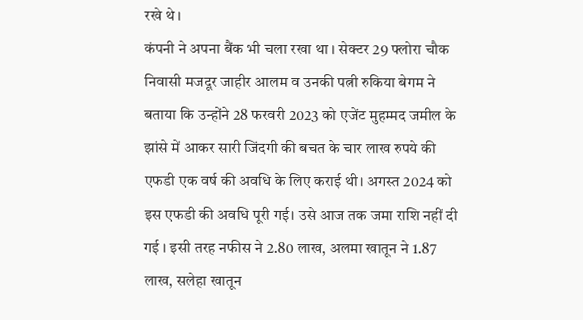रखे थे ।
कंपनी ने अपना बैंक भी चला रखा था । सेक्टर 29 फ्लोरा चौक निवासी मजदूर जाहीर आलम व उनकी पत्नी रुकिया बेगम ने बताया कि उन्होंने 28 फरवरी 2023 को एजेंट मुहम्मद जमील के झांसे में आकर सारी जिंदगी की बचत के चार लाख रुपये की एफडी एक वर्ष की अवधि के लिए कराई थी। अगस्त 2024 को इस एफडी की अवधि पूरी गई। उसे आज तक जमा राशि नहीं दी गई । इसी तरह नफीस ने 2.80 लाख, अलमा खातून ने 1.87 लाख, सलेहा खातून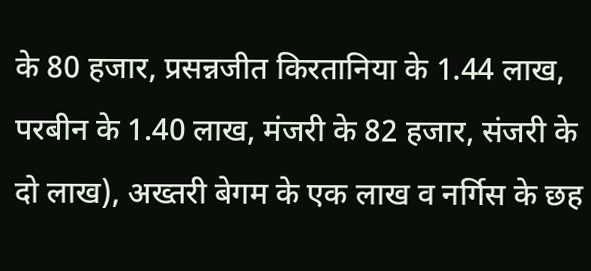के 80 हजार, प्रसन्नजीत किरतानिया के 1.44 लाख, परबीन के 1.40 लाख, मंजरी के 82 हजार, संजरी के दो लाख), अख्तरी बेगम के एक लाख व नर्गिस के छह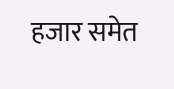हजार समेत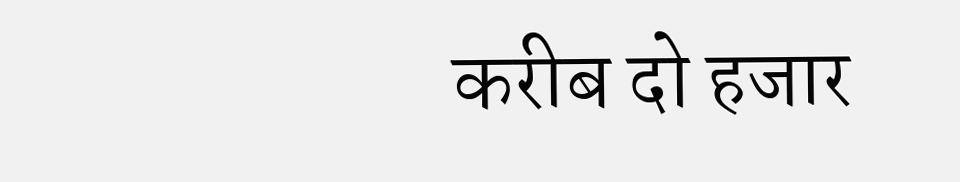करीब दो हजार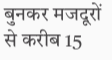बुनकर मजदूरों से करीब 15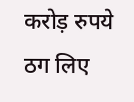करोड़ रुपये ठग लिए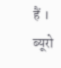हैं । ब्यूरो